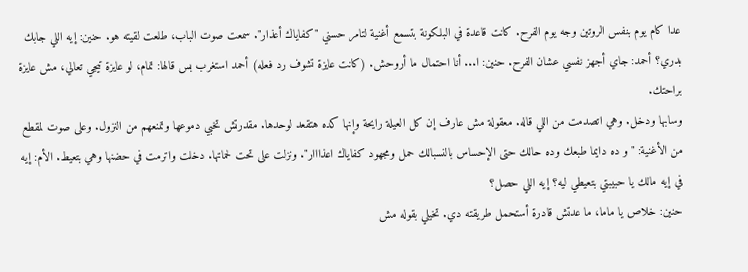عدا كام يوم بنفس الروتين وجه يوم الفرح. كانت قاعدة في البلكونة بتسمع أغنية لتامر حسني "كفاياك أعذار". سمعت صوت الباب، طلعت لقيته هو. حنين: إيه اللي جابك بدري؟ أحمد: جاي أجهز نفسي عشان الفرح. حنين: ا... أنا احتمال ما أروحش. (كانت عايزة تشوف رد فعله) أحمد استغرب بس قالها: تمام، لو عايزة تيجي تعالي، مش عايزة براحتك.
وسابها ودخل. وهي اتصدمت من اللي قاله. معقولة مش عارف إن كل العيلة رايحة وإنها كده هتقعد لوحدها. مقدرتش تخبي دموعها وتمنعهم من النزول. وعلى صوت لمقطع من الأغنية: "و ده دايما طبعك وده حالك حتى الإحساس بالنسبالك حمل ومجهود كفاياك اعذااار". ونزلت على تحت لحماتها. دخلت واترمت في حضنها وهي بتعيط. الأم: إيه في إيه مالك يا حبيبتي بتعيطي ليه؟ إيه اللي حصل؟
حنين: خلاص يا ماما، ما عدتش قادرة أستحمل طريقته دي. تخيلي بقوله مش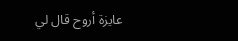عايزة أروح قال لي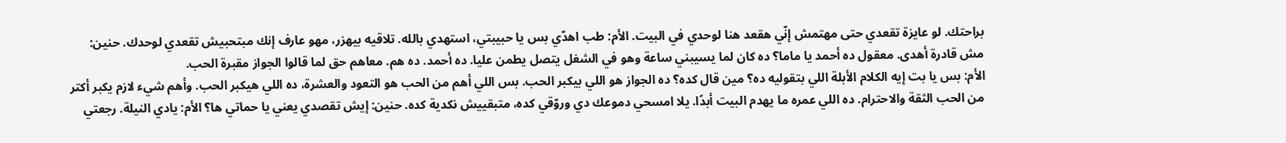براحتك. لو عايزة تقعدي حتى مهتمش إنّي هقعد هنا لوحدي في البيت. الأم: طب اهدّي بس يا حبيبتي، استهدي بالله. تلاقيه بيهزر، مهو عارف إنك مبتحبيش تقعدي لوحدك. حنين: مش قادرة أهدى. معقول ده أحمد يا ماما؟ ده كان لما يسيبني ساعة وهو في الشغل يتصل يطمن عليا. ده أحمد. ده هم. معاهم حق لما قالوا الجواز مقبرة الحب.
الأم: بس يا بت إيه الكلام الأبلة اللي بتقوليه ده؟ مين قال كده؟ ده الجواز هو اللي بيكبر الحب. بس اللي أهم من الحب هو التعود والعشرة، ده اللي هيكبر الحب. وأهم شيء لازم يكبر أكتر من الحب الثقة والاحترام. ده اللي عمره ما يهدم البيت أبدًا. يلا امسحي دموعك دي وروّقي كده، متبقييش نكدية كده. حنين: إيش تقصدي يعني يا حماتي ها؟ الأم: يادي النيلة. رجعتي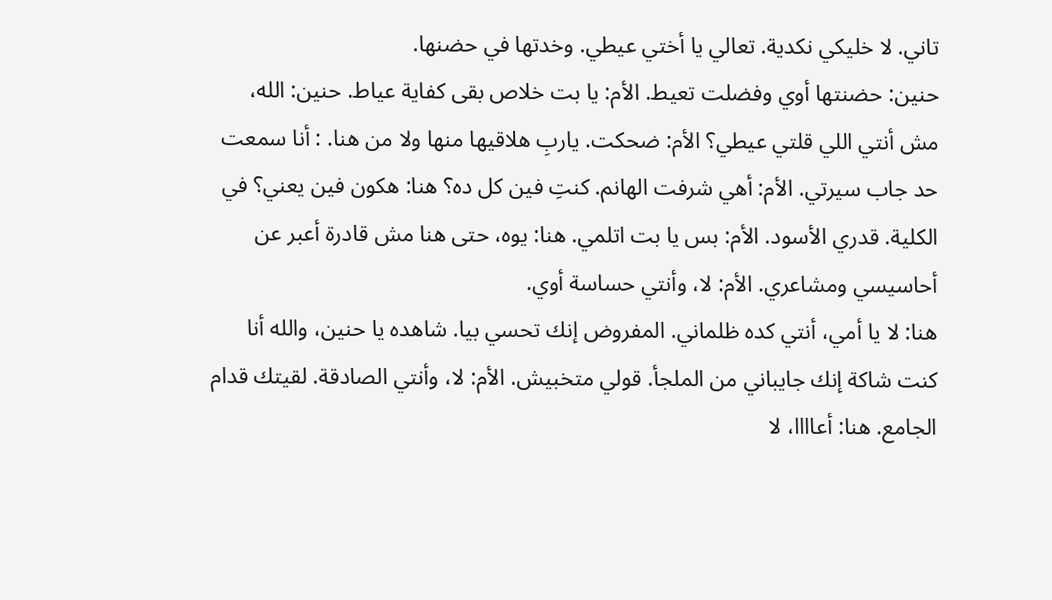تاني. لا خليكي نكدية. تعالي يا أختي عيطي. وخدتها في حضنها.
حنين: حضنتها أوي وفضلت تعيط. الأم: يا بت خلاص بقى كفاية عياط. حنين: الله، مش أنتي اللي قلتي عيطي؟ الأم: ضحكت. ياربِ هلاقيها منها ولا من هنا. : أنا سمعت حد جاب سيرتي. الأم: أهي شرفت الهانم. كنتِ فين كل ده؟ هنا: هكون فين يعني؟ في الكلية. قدري الأسود. الأم: بس يا بت اتلمي. هنا: يوه، حتى هنا مش قادرة أعبر عن أحاسيسي ومشاعري. الأم: لا، وأنتي حساسة أوي.
هنا: لا يا أمي، أنتي كده ظلماني. المفروض إنك تحسي بيا. شاهده يا حنين، والله أنا كنت شاكة إنك جايباني من الملجأ. قولي متخبيش. الأم: لا، وأنتي الصادقة. لقيتك قدام الجامع. هنا: أعاااا، لا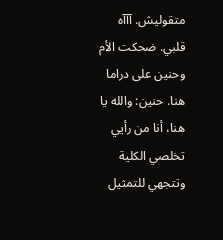متقوليش. آآآه قلبي. ضحكت الأم وحنين على دراما هنا. حنين: والله يا هنا، أنا من رأيي تخلصي الكلية وتتجهي للتمثيل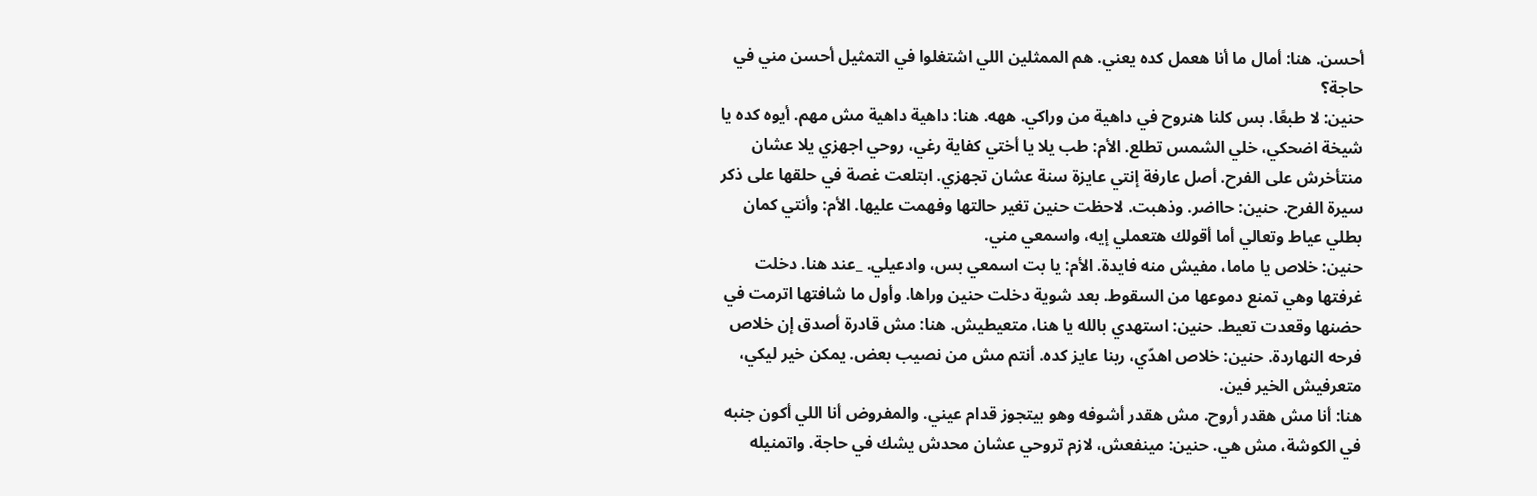أحسن. هنا: أمال ما أنا هعمل كده يعني. هم الممثلين اللي اشتغلوا في التمثيل أحسن مني في حاجة؟
حنين: لا طبعًا. بس كلنا هنروح في داهية من وراكي. ههه. هنا: داهية داهية مش مهم. أيوه كده يا شيخة اضحكي، خلي الشمس تطلع. الأم: طب يلا يا أختي كفاية رغي، روحي اجهزي يلا عشان منتأخرش على الفرح. أصل عارفة إنتي عايزة سنة عشان تجهزي. ابتلعت غصة في حلقها على ذكر سيرة الفرح. حنين: حااضر. وذهبت. لاحظت حنين تغير حالتها وفهمت عليها. الأم: وأنتي كمان بطلي عياط وتعالي أما أقولك هتعملي إيه، واسمعي مني.
حنين: خلاص يا ماما، مفيش منه فايدة. الأم: يا بت اسمعي بس، وادعيلي. _عند هنا. دخلت غرفتها وهي تمنع دموعها من السقوط. بعد شوية دخلت حنين وراها. وأول ما شافتها اترمت في حضنها وقعدت تعيط. حنين: استهدي بالله يا هنا، متعيطيش. هنا: مش قادرة أصدق إن خلاص فرحه النهاردة. حنين: خلاص اهدّي، ربنا عايز كده. أنتم مش من نصيب بعض. يمكن خير ليكي، متعرفيش الخير فين.
هنا: أنا مش هقدر أروح. مش هقدر أشوفه وهو بيتجوز قدام عيني. والمفروض أنا اللي أكون جنبه في الكوشة، مش هي. حنين: مينفعش، لازم تروحي عشان محدش يشك في حاجة. واتمنيله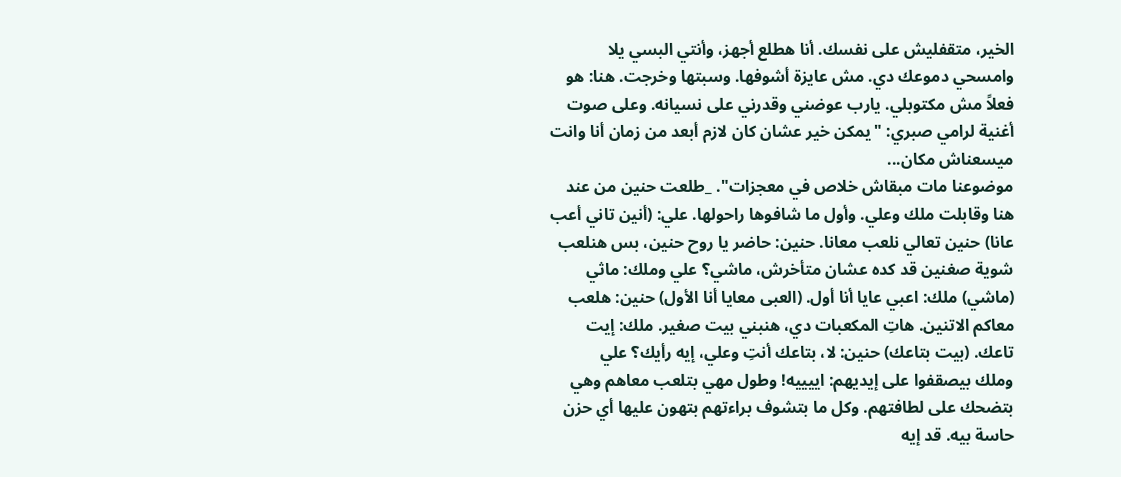الخير، متقفليش على نفسك. أنا هطلع أجهز، وأنتي البسي يلا وامسحي دموعك دي. مش عايزة أشوفها. وسبتها وخرجت. هنا: هو فعلاً مش مكتوبلي. يارب عوضني وقدرني على نسيانه. وعلى صوت أغنية لرامي صبري: "يمكن خير عشان كان لازم أبعد من زمان أنا وانت ميسعناش مكان...
موضوعنا مات مبقاش خلاص في معجزات". _طلعت حنين من عند هنا وقابلت ملك وعلي. وأول ما شافوها راحولها. علي: (أنين تاني أعب عانا) حنين تعالي نلعب معانا. حنين: حاضر يا روح حنين، بس هنلعب شوية صغنين قد كده عشان متأخرش، ماشي؟ علي وملك: ماثي (ماشي) ملك: اعبي عايا أنا أول. (العبى معايا أنا الأول) حنين: هلعب معاكم الاتنين. هاتِ المكعبات دي، هنبني بيت صغير. ملك: إيت تاعك. (بيت بتاعك) حنين: لا، بتاعك أنتِ وعلي، إيه رأيك؟ علي
وملك بيصقفوا على إيديهم: اييييه! وطول مهي بتلعب معاهم وهي بتضحك على لطافتهم. وكل ما بتشوف براءتهم بتهون عليها أي حزن حاسة بيه. قد إيه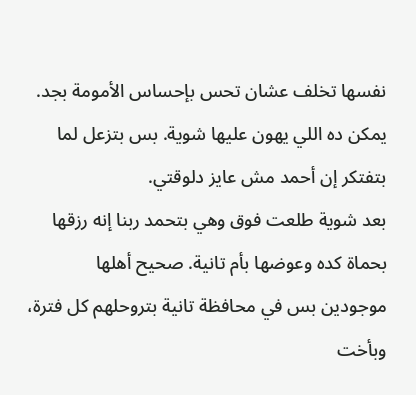نفسها تخلف عشان تحس بإحساس الأمومة بجد. يمكن ده اللي يهون عليها شوية. بس بتزعل لما بتفتكر إن أحمد مش عايز دلوقتي.
بعد شوية طلعت فوق وهي بتحمد ربنا إنه رزقها بحماة كده وعوضها بأم تانية. صحيح أهلها موجودين بس في محافظة تانية بتروحلهم كل فترة، وبأخت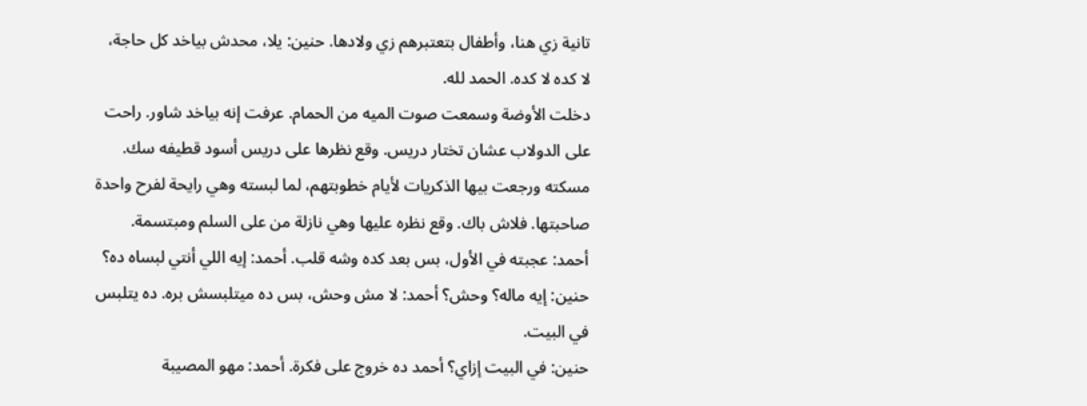تانية زي هنا، وأطفال بتعتبرهم زي ولادها. حنين: يلا، محدش بياخد كل حاجة، لا كده لا كده. الحمد لله.
دخلت الأوضة وسمعت صوت الميه من الحمام. عرفت إنه بياخد شاور. راحت على الدولاب عشان تختار دريس. وقع نظرها على دريس أسود قطيفه سك. مسكته ورجعت بيها الذكريات لأيام خطوبتهم، لما لبسته وهي رايحة لفرح واحدة صاحبتها. فلاش باك. وقع نظره عليها وهي نازلة من على السلم ومبتسمة. أحمد: عجبته في الأول، بس بعد كده وشه قلب. أحمد: إيه اللي أنتي لبساه ده؟ حنين: إيه ماله؟ وحش؟ أحمد: لا مش وحش، بس ده ميتلبسش بره. ده يتلبس في البيت.
حنين: في البيت إزاي؟ أحمد ده خروج على فكرة. أحمد: مهو المصيبة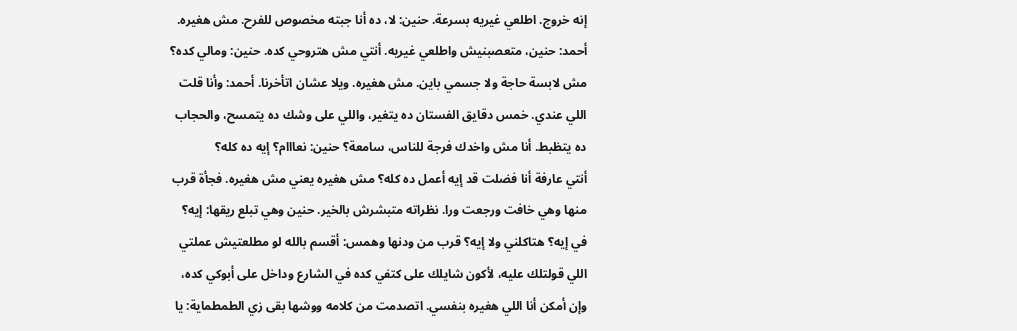إنه خروج. اطلعي غيريه بسرعة. حنين: لا، ده أنا جبته مخصوص للفرح. مش هغيره. أحمد: حنين، متعصبنيش واطلعي غيريه. أنتي مش هتروحي كده. حنين: ومالي كده؟ مش لابسة حاجة ولا جسمي باين. مش هغيره. ويلا عشان اتأخرنا. أحمد: وأنا قلت اللي عندي. خمس دقايق الفستان ده يتغير، واللي على وشك ده يتمسح، والحجاب ده يتظبط. أنا مش واخدك فرجة للناس، سامعة؟ حنين: نعااام؟ إيه ده كله؟
أنتي عارفة أنا فضلت قد إيه أعمل ده كله؟ مش هغيره يعني مش هغيره. فجأة قرب منها وهي خافت ورجعت ورا. نظراته متبشرش بالخير. حنين وهي تبلع ريقها: إيه؟ في إيه؟ هتاكلني ولا إيه؟ قرب من ودنها وهمس: أقسم بالله لو مطلعتيش عملتي اللي قولتلك عليه، لأكون شايلك على كتفي كده في الشارع وداخل على أبوكي كده، وإن أمكن أنا اللي هغيره بنفسي. اتصدمت من كلامه ووشها بقى زي الطمطماية: يا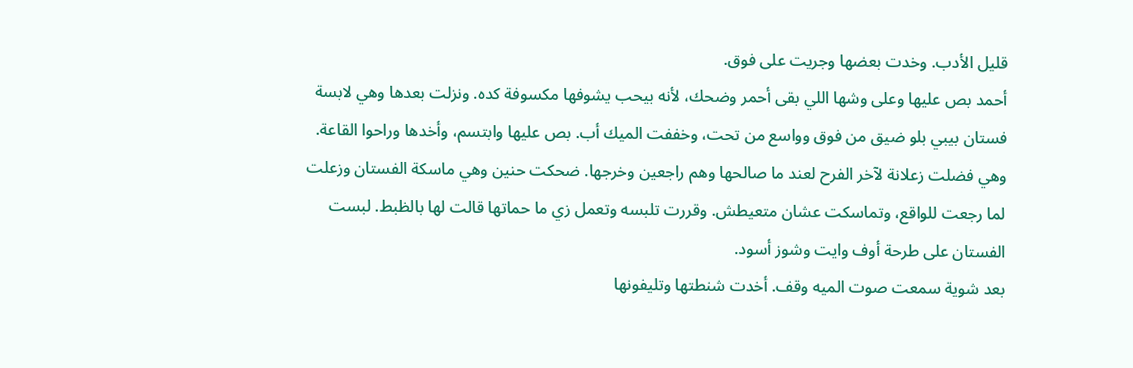قليل الأدب. وخدت بعضها وجريت على فوق.
أحمد بص عليها وعلى وشها اللي بقى أحمر وضحك، لأنه بيحب يشوفها مكسوفة كده. ونزلت بعدها وهي لابسة فستان بيبي بلو ضيق من فوق وواسع من تحت، وخففت الميك أب. بص عليها وابتسم، وأخدها وراحوا القاعة. وهي فضلت زعلانة لآخر الفرح لعند ما صالحها وهم راجعين وخرجها. ضحكت حنين وهي ماسكة الفستان وزعلت لما رجعت للواقع، وتماسكت عشان متعيطش. وقررت تلبسه وتعمل زي ما حماتها قالت لها بالظبط. لبست الفستان على طرحة أوف وايت وشوز أسود.
بعد شوية سمعت صوت الميه وقف. أخدت شنطتها وتليفونها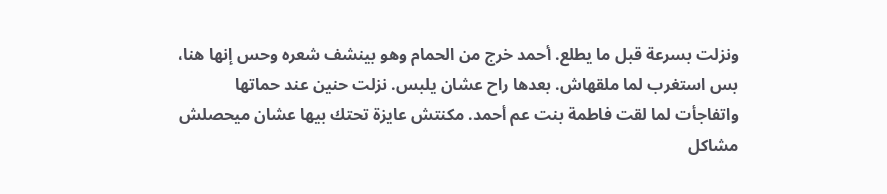ونزلت بسرعة قبل ما يطلع. أحمد خرج من الحمام وهو بينشف شعره وحس إنها هنا، بس استغرب لما ملقهاش. بعدها راح عشان يلبس. نزلت حنين عند حماتها واتفاجأت لما لقت فاطمة بنت عم أحمد. مكنتش عايزة تحتك بيها عشان ميحصلش مشاكل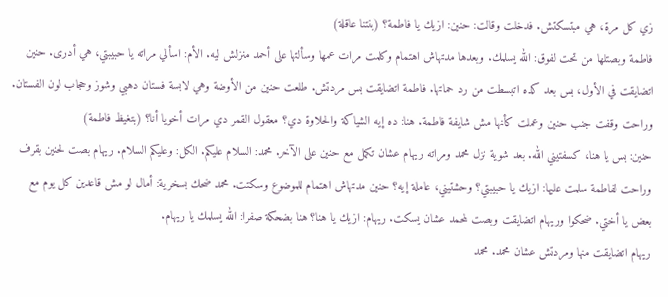زي كل مرة، هي مبتسكتش. فدخلت وقالت: حنين: ازيك يا فاطمة؟ (بنتنا عاقلة)
فاطمة وبصتلها من تحت لفوق: الله يسلمك. وبعدها مدتهاش اهتمام وكلمت مرات عمها وسألتها على أحمد منزلش ليه. الأم: اسألي مراته يا حبيبتي، هي أدرى. حنين اتضايقت في الأول، بس بعد كده اتبسطت من رد حماتها. فاطمة اتضايقت بس مردتش. طلعت حنين من الأوضة وهي لابسة فستان دهبي وشوز وحجاب لون الفستان. وراحت وقفت جنب حنين وعملت كأنها مش شايفة فاطمة. هنا: ده إيه الشياكة والحلاوة دي؟ معقول القمر دي مرات أخويا أنا؟ (بتغيظ فاطمة)
حنين: بس يا هنا، كسفتيني الله. بعد شوية نزل محمد ومراته ريهام عشان تكمل مع حنين على الآخر. محمد: السلام عليكم. الكل: وعليكم السلام. ريهام بصت لحنين بقرف وراحت لفاطمة سلمت عليها: ازيك يا حبيبتي؟ وحشتيني، عاملة إيه؟ حنين مدتهاش اهتمام للموضوع وسكتت. محمد ضحك بسخرية: أمال لو مش قاعدين كل يوم مع بعض يا أختي. ضحكوا وريهام اتضايقت وبصت لمحمد عشان يسكت. ريهام: ازيك يا هنا؟ هنا بضحكة صفرا: الله يسلمك يا ريهام.
ريهام اتضايقت منها ومردتش عشان محمد. محمد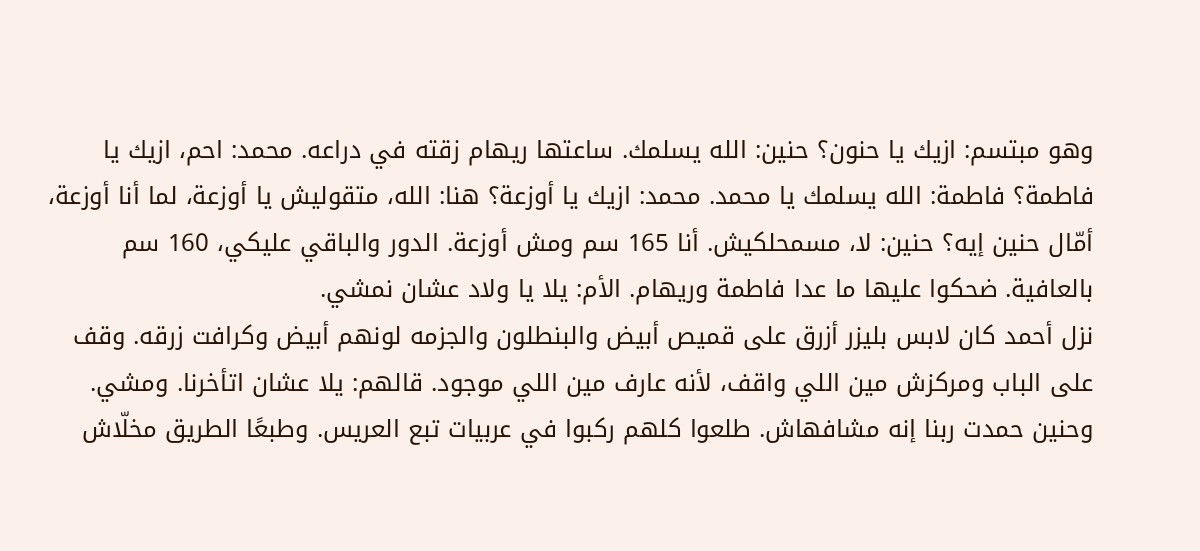وهو مبتسم: ازيك يا حنون؟ حنين: الله يسلمك. ساعتها ريهام زقته في دراعه. محمد: احم، ازيك يا فاطمة؟ فاطمة: الله يسلمك يا محمد. محمد: ازيك يا أوزعة؟ هنا: الله، متقوليش يا أوزعة، لما أنا أوزعة، أمّال حنين إيه؟ حنين: لا، مسمحلكيش. أنا 165 سم ومش أوزعة. الدور والباقي عليكي، 160 سم بالعافية. ضحكوا عليها ما عدا فاطمة وريهام. الأم: يلا يا ولاد عشان نمشي.
نزل أحمد كان لابس بليزر أزرق على قميص أبيض والبنطلون والجزمه لونهم أبيض وكرافت زرقه. وقف على الباب ومركزش مين اللي واقف، لأنه عارف مين اللي موجود. قالهم: يلا عشان اتأخرنا. ومشي. وحنين حمدت ربنا إنه مشافهاش. طلعوا كلهم ركبوا في عربيات تبع العريس. وطبعًا الطريق مخلّاش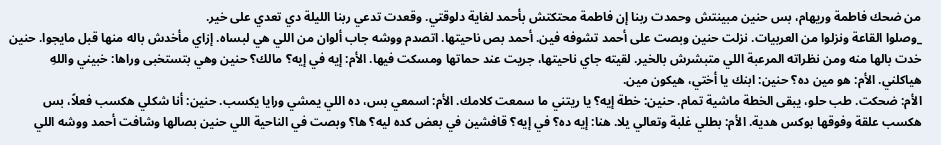من ضحك فاطمة وريهام، بس حنين مبينتش وحمدت ربنا إن فاطمة محتكتش بأحمد لغاية دلوقتي. وقعدت تدعي ربنا الليلة دي تعدي على خير.
_وصلوا القاعة ونزلوا من العربيات. نزلت حنين وبصت على أحمد تشوفه فين. أحمد بص ناحيتها. اتصدم ووشه جاب ألوان من اللي هي لبساه. إزاي مأخدش باله منها قبل مايجوا. حنين خدت بالها منه ومن نظراته المرعبة اللي متبشرش بالخير. لقيته جاي ناحيتها، جريت عند حماتها ومسكت فيها. الأم: إيه في إيه؟ مالك؟ حنين وهي بتستخبى وراها: خبيني واللهِ هياكلني. الأم: هو مين ده؟ حنين: ابنك يا أختي، هيكون مين.
الأم: ضحكت. طب حلو، يبقى الخطة ماشية تمام. حنين: خطة إيه؟ يا ريتني ما سمعت كلامك. الأم: اسمعي بس، ده اللي يمشي ورايا يكسب. حنين: أنا شكلي هكسب فعلاً، بس هكسب علقة وفوقها بوكس هدية. الأم: بطلي غلبة وتعالي يلا. هنا: إيه ده؟ في إيه؟ قافشين في بعض كده ليه؟ ها؟ وبصت في الناحية اللي حنين بصالها وشافت أحمد ووشه اللي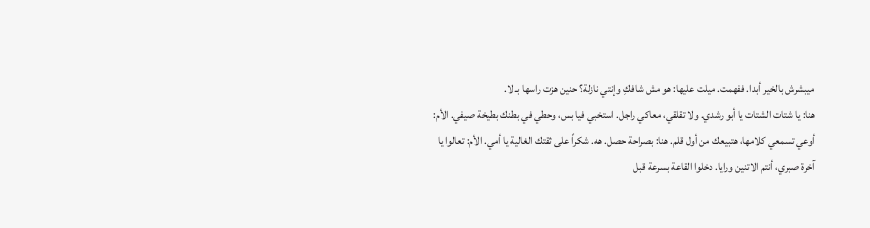ميبشرش بالخير أبدا. ففهمت. ميلت عليها: هو مش شافكِ وإنتي نازلة؟ حنين هزت راسها بـ لا.
هنا: يا شتات الشتات يا أبو رشدي. ولا تقلقي، معاكي راجل. استخبي فيا بس، وحطي في بطنك بطيخة صيفي. الأم: أوعي تسمعي كلامها، هتبيعك من أول قلم. هنا: بصراحة حصل. هه. شكراً على ثقتك الغالية يا أمي. الأم: تعالوا يا آخرة صبري، أنتم الاتنين ورايا. دخلوا القاعة بسرعة قبل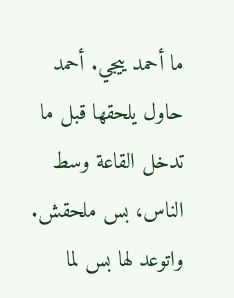ما أحمد ييجي. أحمد حاول يلحقها قبل ما تدخل القاعة وسط الناس، بس ملحقش. واتوعد لها بس لما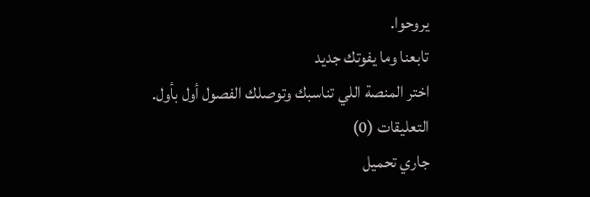يروحوا.
تابعنا وما يفوتك جديد
اختر المنصة اللي تناسبك وتوصلك الفصول أول بأول.
التعليقات (0)
جاري تحميل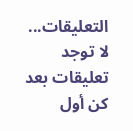التعليقات...
لا توجد تعليقات بعد
كن أول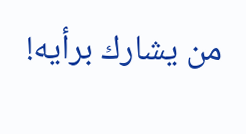من يشارك برأيه!